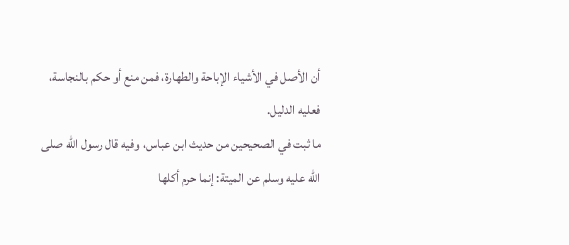أن الأصل في الأشياء الإباحة والطهارة، فمن منع أو حكم بالنجاسة، فعليه الدليل.
ما ثبت في الصحيحين من حديث ابن عباس، وفيه قال رسول الله صلى الله عليه وسلم عن الميتة: إنما حرم أكلها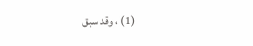(1) ، وقد سبق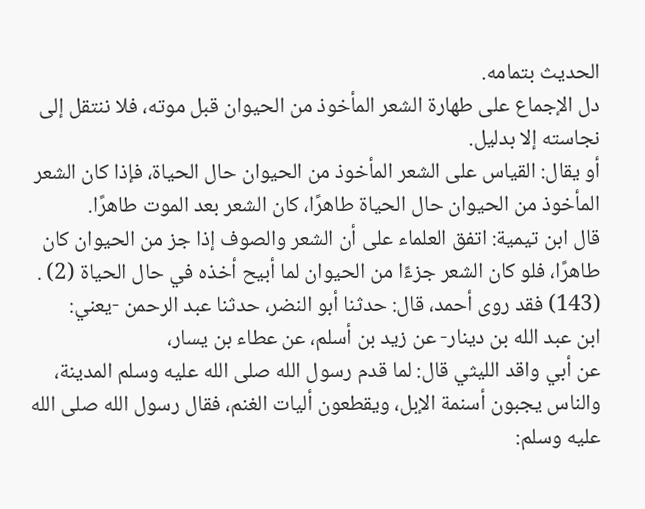الحديث بتمامه.
دل الإجماع على طهارة الشعر المأخوذ من الحيوان قبل موته، فلا ننتقل إلى نجاسته إلا بدليل.
أو يقال: القياس على الشعر المأخوذ من الحيوان حال الحياة، فإذا كان الشعر المأخوذ من الحيوان حال الحياة طاهرًا، كان الشعر بعد الموت طاهرًا.
قال ابن تيمية: اتفق العلماء على أن الشعر والصوف إذا جز من الحيوان كان طاهرًا، فلو كان الشعر جزءًا من الحيوان لما أبيح أخذه في حال الحياة (2) .
(143) فقد روى أحمد، قال: حدثنا أبو النضر، حدثنا عبد الرحمن -يعني:
ابن عبد الله بن دينار- عن زيد بن أسلم، عن عطاء بن يسار،
عن أبي واقد الليثي قال: لما قدم رسول الله صلى الله عليه وسلم المدينة، والناس يجبون أسنمة الإبل، ويقطعون أليات الغنم، فقال رسول الله صلى الله عليه وسلم: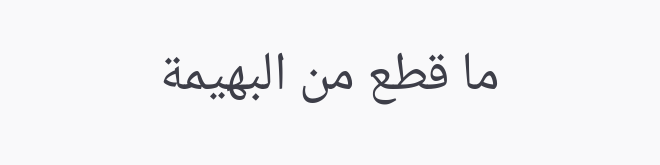ما قطع من البهيمة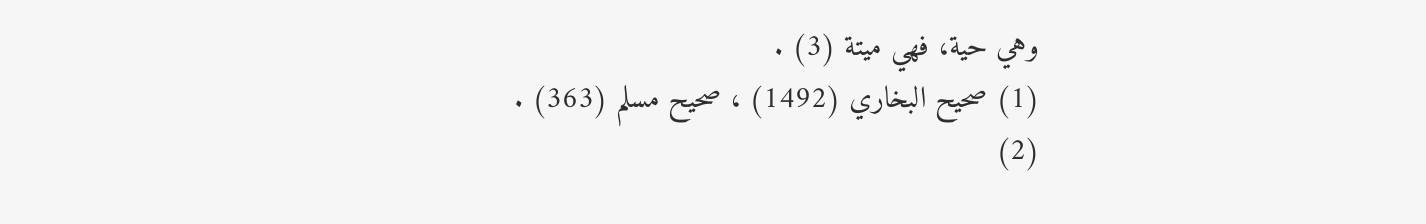وهي حية، فهي ميتة (3) .
(1) صحيح البخاري (1492) ، صحيح مسلم (363) .
(2)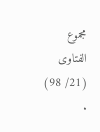مجموع الفتاوى (21/ 98) .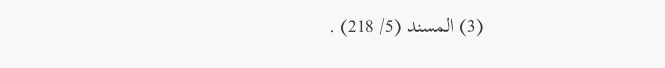(3) المسند (5/ 218) .